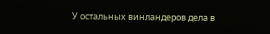У остальных винландеров дела в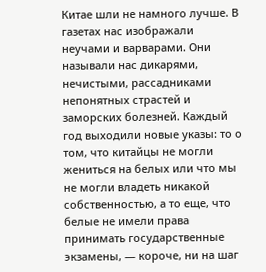Китае шли не намного лучше. В газетах нас изображали неучами и варварами. Они называли нас дикарями, нечистыми, рассадниками непонятных страстей и заморских болезней. Каждый год выходили новые указы: то о том, что китайцы не могли жениться на белых или что мы не могли владеть никакой собственностью, а то еще, что белые не имели права принимать государственные экзамены, — короче, ни на шаг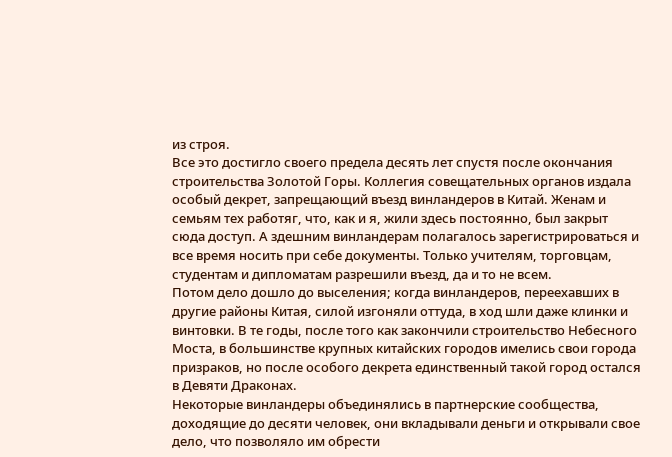из строя.
Все это достигло своего предела десять лет спустя после окончания строительства Золотой Горы. Коллегия совещательных органов издала особый декрет, запрещающий въезд винландеров в Китай. Женам и семьям тех работяг, что, как и я, жили здесь постоянно, был закрыт сюда доступ. А здешним винландерам полагалось зарегистрироваться и все время носить при себе документы. Только учителям, торговцам, студентам и дипломатам разрешили въезд, да и то не всем.
Потом дело дошло до выселения; когда винландеров, переехавших в другие районы Китая, силой изгоняли оттуда, в ход шли даже клинки и винтовки. В те годы, после того как закончили строительство Небесного Моста, в большинстве крупных китайских городов имелись свои города призраков, но после особого декрета единственный такой город остался в Девяти Драконах.
Некоторые винландеры объединялись в партнерские сообщества, доходящие до десяти человек, они вкладывали деньги и открывали свое дело, что позволяло им обрести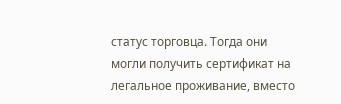статус торговца. Тогда они могли получить сертификат на легальное проживание, вместо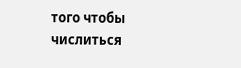того чтобы числиться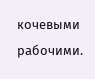кочевыми рабочими.